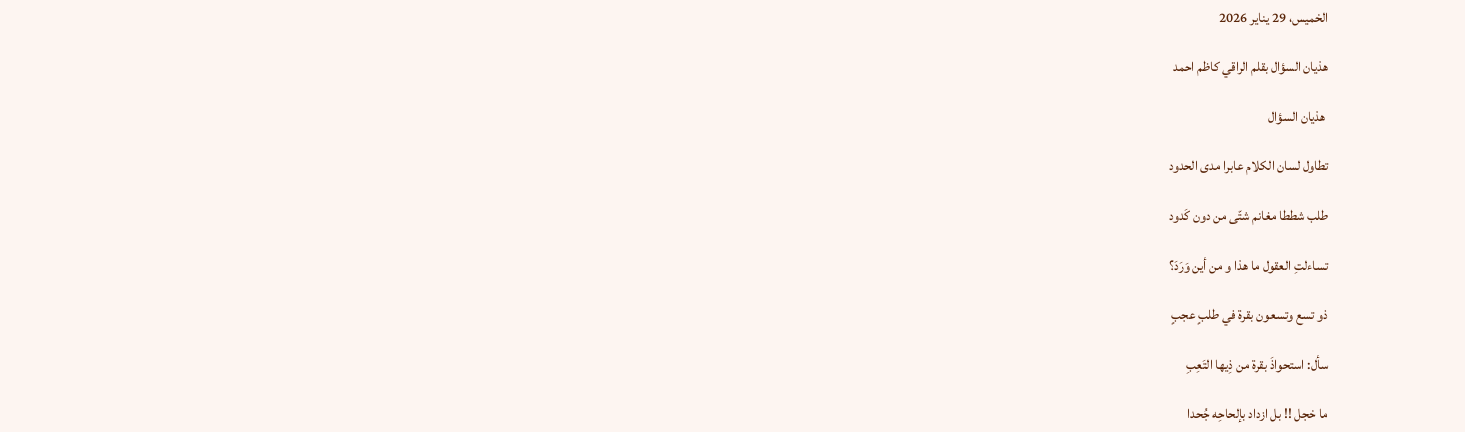الخميس، 29 يناير 2026

هذيان السؤال بقلم الراقي كاظم احمد

 هذيان السؤال

تطاول لسان الكلام عابرا مدى الحدود

طلب شططا مغانم شتّى من دون كَدود

تساءلتِ العقول ما هذا و من أين وَرَدَ؟

ذو تسع وتسعون بقرة في طلبٍ عجبٍ

سأل: استحواذَ بقرة من ذِيها التَعِبِ

ما خجل !! بل ازداد بإلحاحِه جُحدا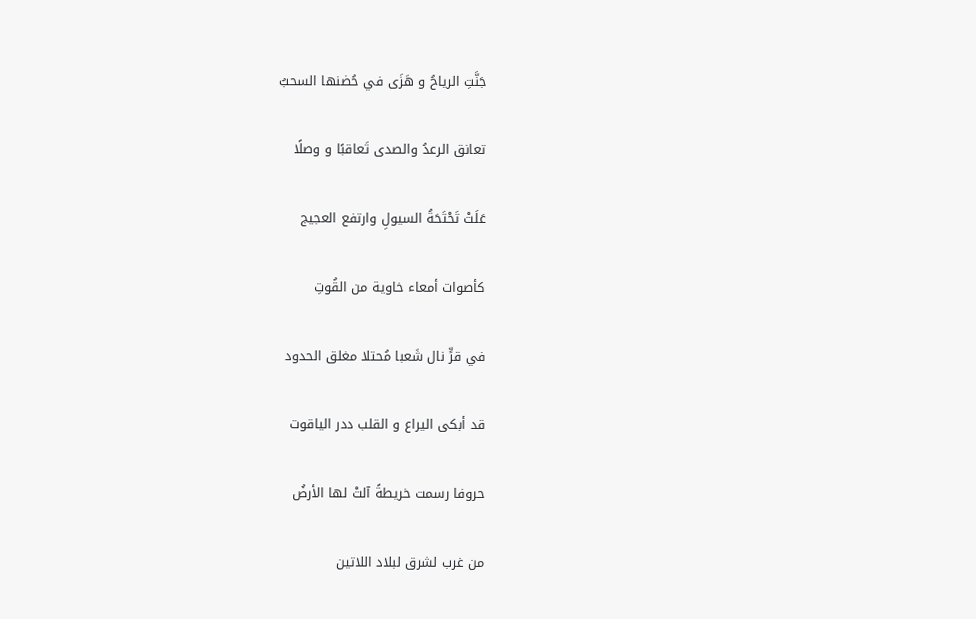جَنَّتِ الرياحُ و هَزَى في حُضنها السحبُ

تعانق الرعدُ والصدى تَعاقبًا و وصلًا

عَلَتْ تَحْتَحَةُ السيولِ وارتفع العجيج

كأصوات أمعاء خاوية من القُوتِ

في قرٍّ نال شَعبا مُحتلا مغلق الحدود

قد أبكى اليراع و القلب ددر الياقوت

حروفا رسمت خريطةً آلتْ لها الأرضُ

من غرب لشرق لبلاد اللاتين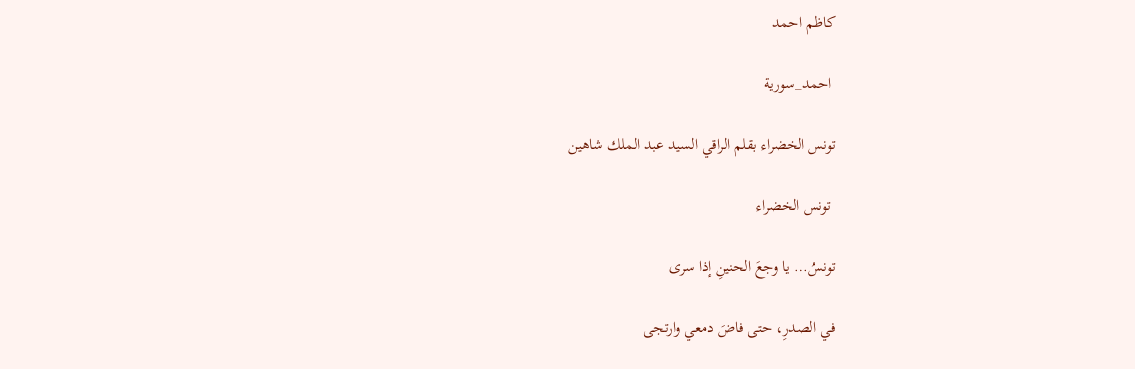كاظم احمد

 احمد_سورية

تونس الخضراء بقلم الراقي السيد عبد الملك شاهين

 تونس الخضراء

تونسُ… يا وجعَ الحنينِ إذا سرى

في الصدرِ، حتى فاضَ دمعي وارتجى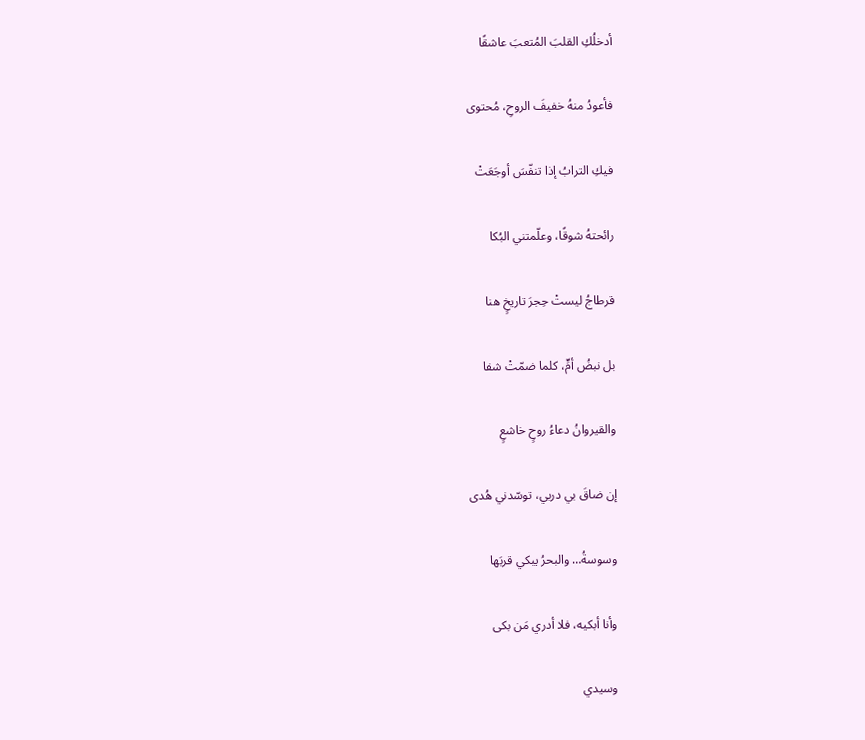أدخلُكِ القلبَ المُتعبَ عاشقًا

فأعودُ منهُ خفيفَ الروحِ، مُحتوى

فيكِ الترابُ إذا تنفّسَ أوجَعَتْ

رائحتهُ شوقًا، وعلّمتني البُكا

قرطاجُ ليستْ حِجرَ تاريخٍ هنا

بل نبضُ أمٍّ، كلما ضمّتْ شفا

والقيروانُ دعاءُ روحٍ خاشعٍ

إن ضاقَ بي دربي، توسّدني هُدى

وسوسةُ… والبحرُ يبكي قربَها

وأنا أبكيه، فلا أدري مَن بكى

وسيدي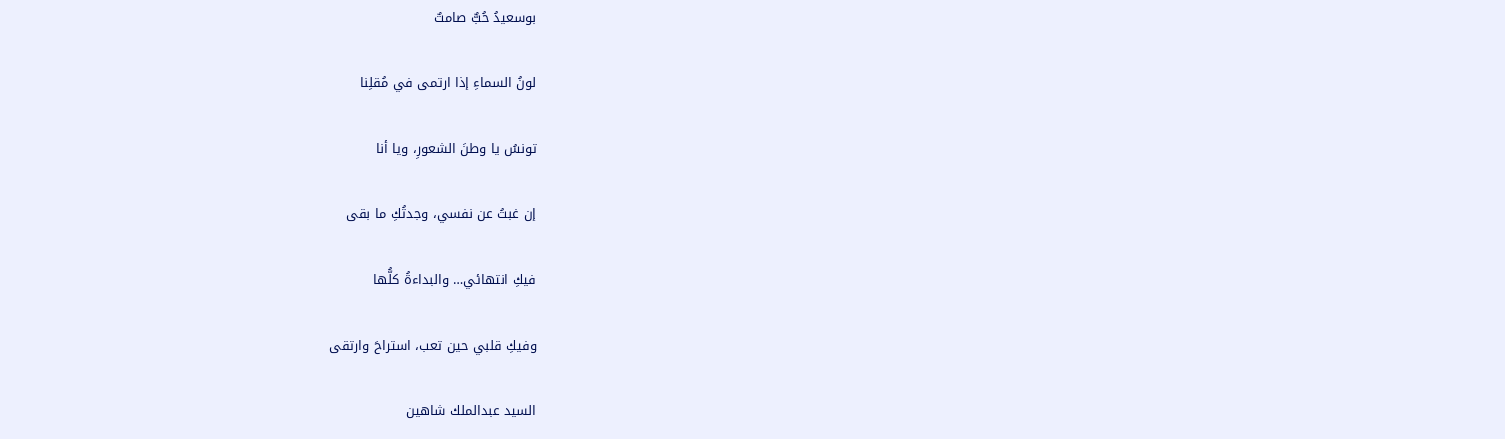بوسعيدُ حُبٌّ صامتٌ

لونُ السماءِ إذا ارتمى في مُقلِنا

تونسُ يا وطنَ الشعورِ، ويا أنا

إن غبتُ عن نفسي، وجدتُكِ ما بقى

فيكِ انتهائي… والبداءةُ كلُّها

وفيكِ قلبي حين تعب، استراحَ وارتقى

السيد عبدالملك شاهين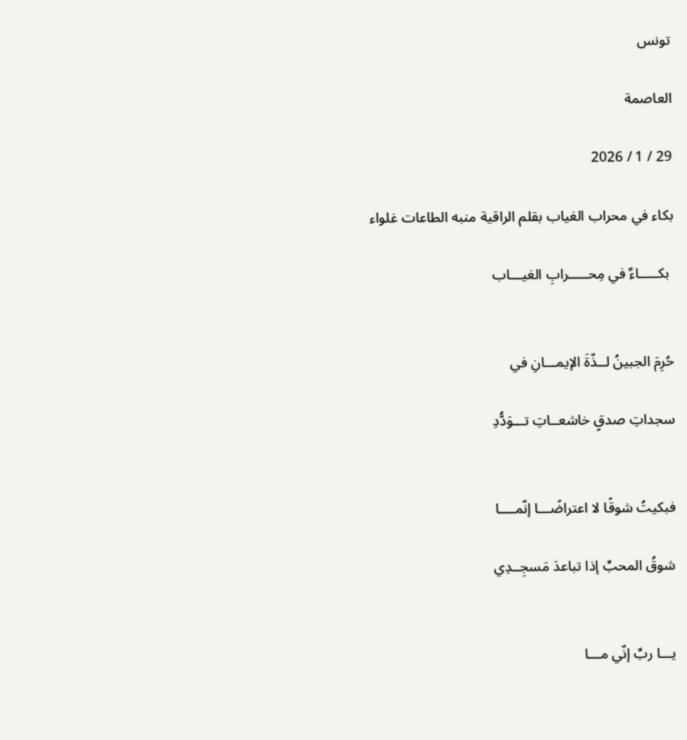تونس

العاصمة

29 / 1 / 2026

بكاء في محراب الغياب بقلم الراقية منبه الطاعات غلواء

 بكـــــاءٌ في مِحـــــرابِ الغيـــاب


حُرِمَ الجبينُ لــذّةَ الإيمـــانِ في

سجداتِ صدقٍ خاشعــاتِ تـــوَدُّدِ


فبكيتُ شوقًا لا اعتراضًـــا إنّمــــا

شوقُ المحبِّ إذا تباعدَ مَسجِــدِي


يـــا ربِّ إنّي مـــا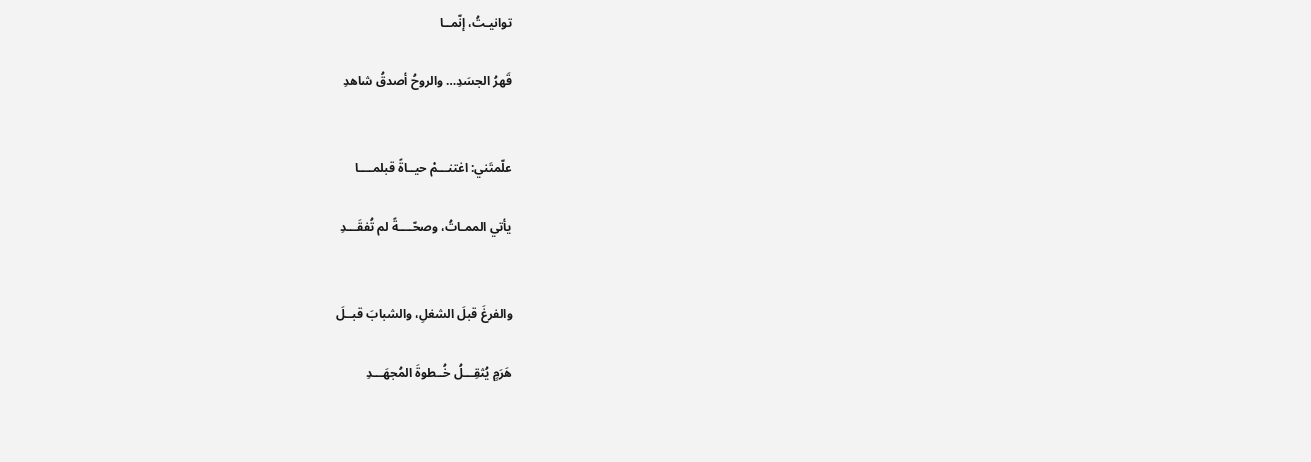توانيـتُ، إنّمــا

قَهرُ الجسَدِ… والروحُ أصدقُ شاهدِ


علّمتَني: اغتنـــمْ حيــاةً قبلمــــا

يأتي الممـاتُ، وصحّــــةً لم تُفقَـــدِ


والفرغَ قبلَ الشغلِ، والشبابَ قبــلَ

هَرَمٍ يُثقِـــلُ خُــطوةَ المُجهَـــدِ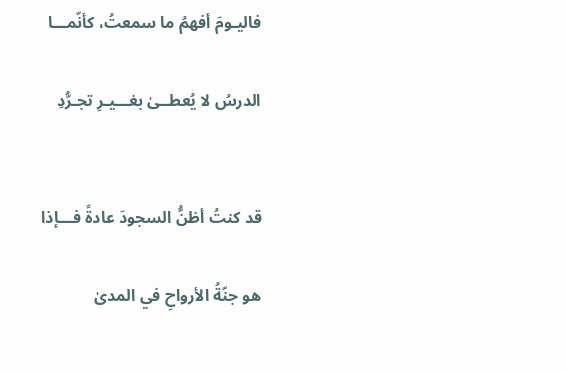فاليـومَ أفهمُ ما سمعتُ، كأنّمـــا

الدرسُ لا يُعطــىٰ بغـــيـرِ تجـرُّدِ


قد كنتُ أظنُّ السجودَ عادةً فـــإذا

هو جنّةُ الأرواحِ في المدىٰ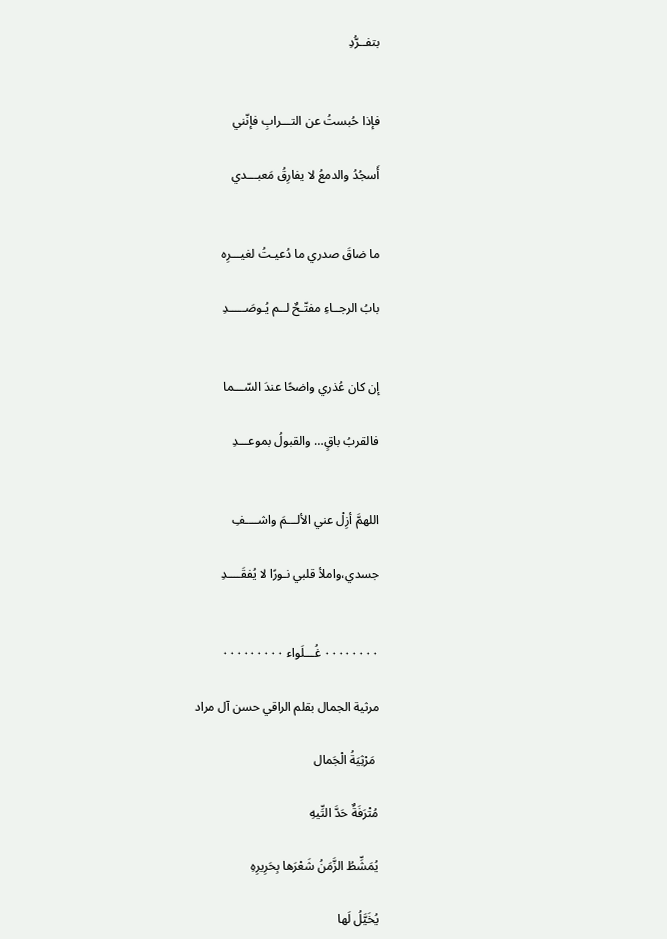بتفــرُّدِ


فإذا حُبستُ عن التـــرابِ فإنّني

أَسجُدُ والدمعُ لا يفارِقُ مَعبـــدي


ما ضاقَ صدري ما دُعيـتُ لغيـــرِه

بابُ الرجــاءِ مفتّـحٌ لــم يُـوصَـــــدِ


إن كان عُذري واضحًا عندَ السّـــما

فالقربُ باقٍ… والقبولُ بموعـــدِ


اللهمَّ أزِلْ عني الألـــمَ واشــــفِ

جسدي،واملأ قلبي نـورًا لا يُفقَــــدِ


٠٠٠٠٠٠٠٠ غُـــلَواء ٠٠٠٠٠٠٠٠٠

مرثية الجمال بقلم الراقي حسن آل مراد

 مَرْثِيَةُ الْجَمال

مُتْرَفَةٌ حَدَّ التِّيهِ

يُمَشِّطُ الزَّمَنُ شَعْرَها بِحَرِيرِهِ

يُخَيَّلُ لَها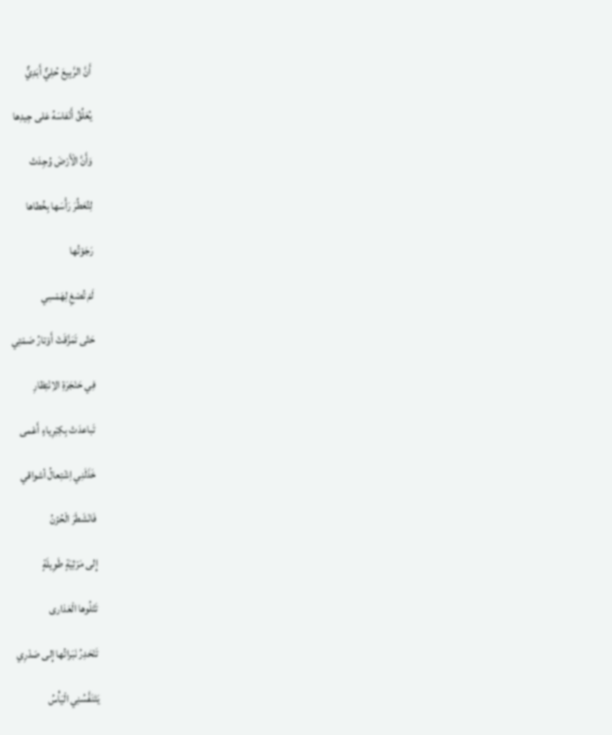أَنَّ الرَّبِيعَ حُلِيٌّ أَبَدِيٌّ

يُعَلِّقُ أَنْفاسَهُ عَلى جِيدِها

وَأَنَّ الْأَرْضَ وُجِدَتْ

لِتُعَطِّرَ رَأْسَها بِخُطاها

رَجَوْتُها

لَمْ تُصْغِ لِهَمْسِي

حَتّى تَمَزَّقَتْ أَوْتارُ صَمْتِي

فِي حَنْجَرَةِ الاِنْتِظارِ

تَباعدَتْ بِكِبْرِياءٍ أَعْمى

خَذَلَنِي اِشْتِعالُ أشواقي

فَانْشَطَرَ الْحُزْنُ

إِلى مَرْثِيَةٍ طَوِيلَةٍ

تَتْلُوها الْعَذارى

تَنْحَدِرُ نَبَراتُها إِلى صَدْرِي

يَتَنَفَّسُنِي الْيَأْسُ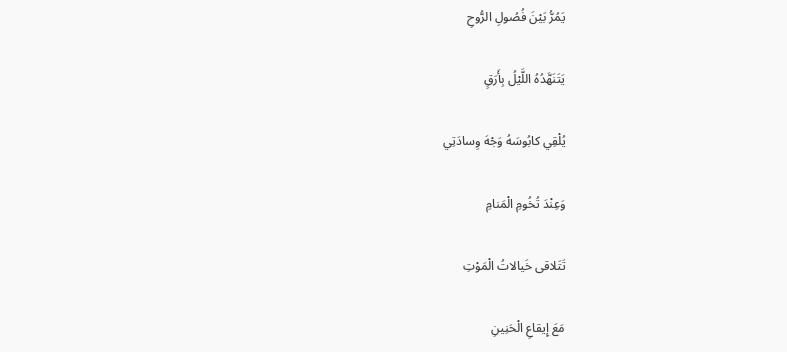يَمُرُّ بَيْنَ فُصُولِ الرُّوحِ

يَتَنَهَّدُهُ اللَّيْلُ بِأَرَقٍ

يُلْقِي كابُوسَهُ وَجْهَ وِسادَتِي

وَعِنْدَ تُخُومِ الْمَنامِ

تَتَلاقى خَيالاتُ الْمَوْتِ

مَعَ إِيقاعِ الْحَنِينِ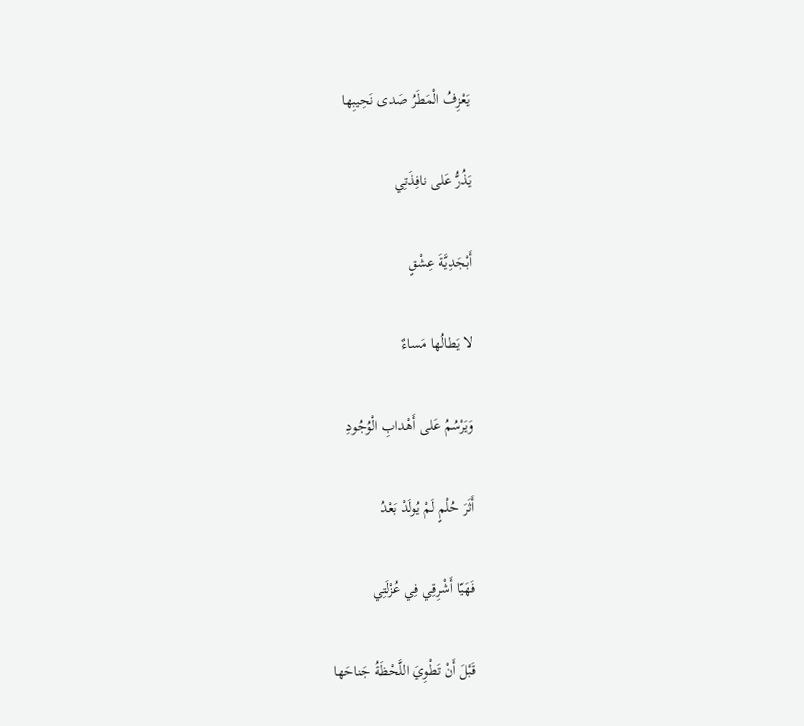يَعْزِفُ الْمَطَرُ صَدى نَحِيبِها

يَذُرُّ عَلى نافِذَتِي

أَبْجَدِيَّةَ عِشْقٍ

لا يَطالُها مَساءٌ

وَيَرْسُمُ عَلى أَهْدابِ الْوُجُودِ

أَثَرَ حُلْمٍ لَمْ يُولَدْ بَعْدُ

فَهَيّا أَشْرِقِي فِي عُزْلَتِي

قَبْلَ أَنْ تَطْوِيَ اللَّحْظَةُ جَناحَها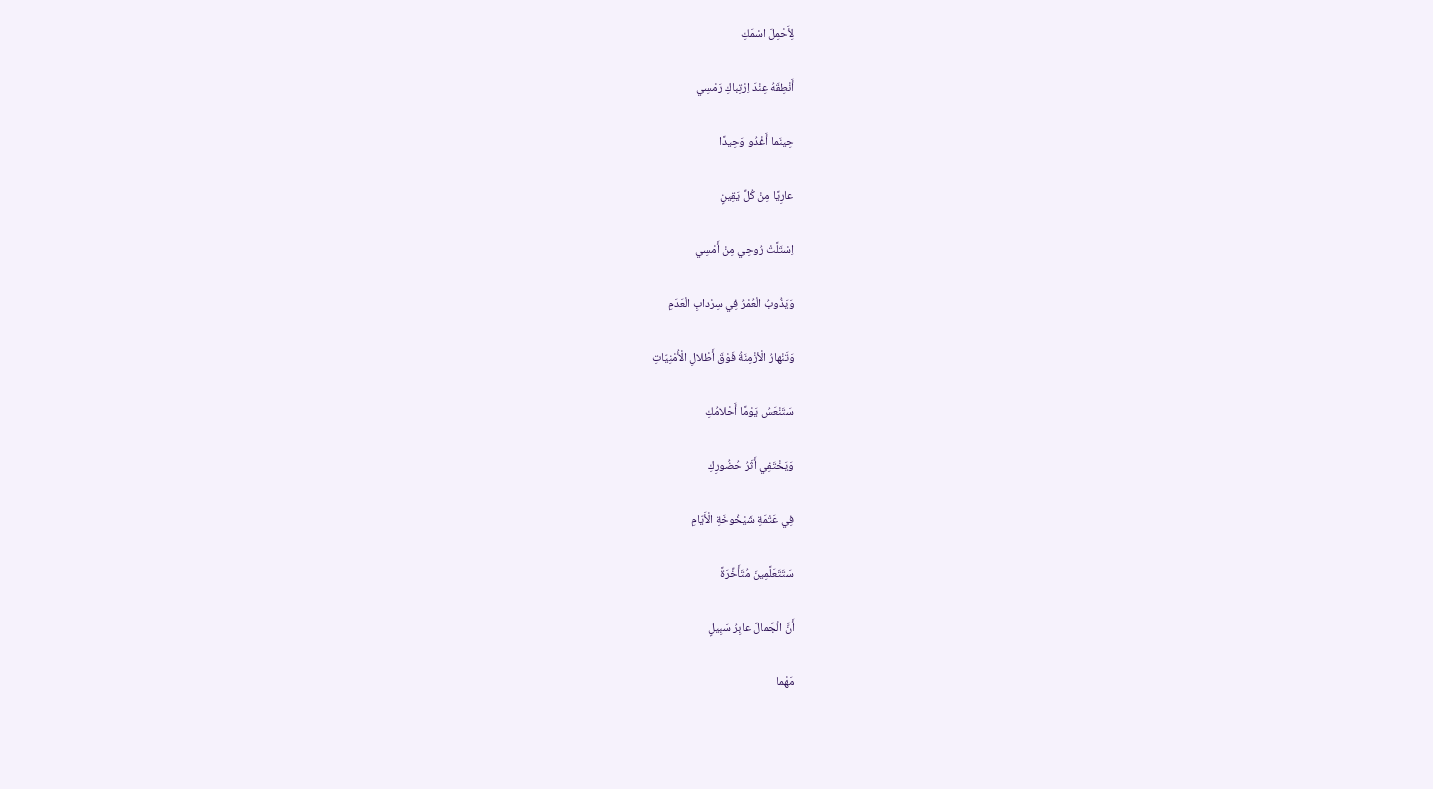لِأَحْمِلَ اسْمَكِ

أَنْطِقَهُ عِنْدَ اِرْتِباكِ رَمْسِي

حِينَما أَغْدُو وَحِيدًا

عارِيًا مِنْ كُلِّ يَقِينٍ

اِسْتَلَّتْ رُوحِي مِنْ أَمْسِي

وَيَذُوبُ الْعُمْرُ فِي سِرْدابِ الْعَدَمِ

وَتَنْهارُ الْأزْمِنَةُ فَوْقَ أَطْلالِ الْأُمْنِيّاتِ

سَتَنْعَسُ يَوْمًا أَحْلامُكِ

وَيَخْتَفِي أَثَرُ حُضُورِكِ

فِي عَتْمَةِ شَيْخُوخَةِ الْأَيّامِ

سَتَتَعَلَّمِينَ مُتَأَخِّرَةً

أَنَّ الْجَمالَ عابِرُ سَبِيلٍ

مَهْما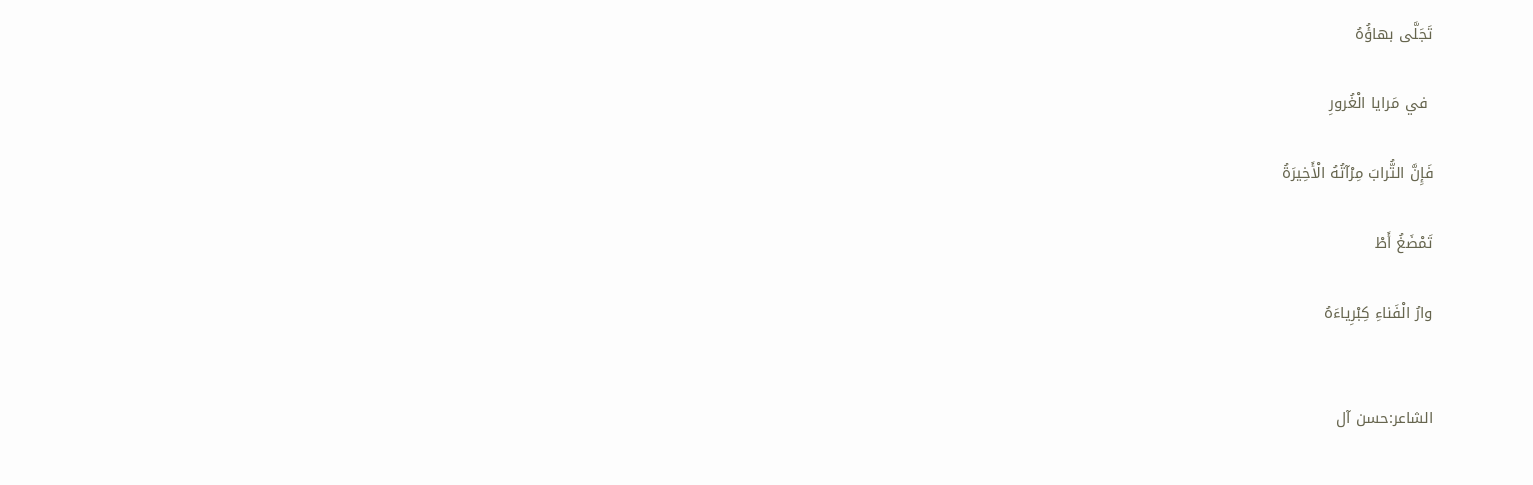تَجَلَّى بهاؤُهُ

 في مَرايا الْغُرورِ

فَإِنَّ التُّرابَ مِرْآتُهُ الْأَخِيرَةُ

تَمْضَغُ أَطْ

وارُ الْفَناءِ كِبْرِياءَهُ


الشاعر:حسن آل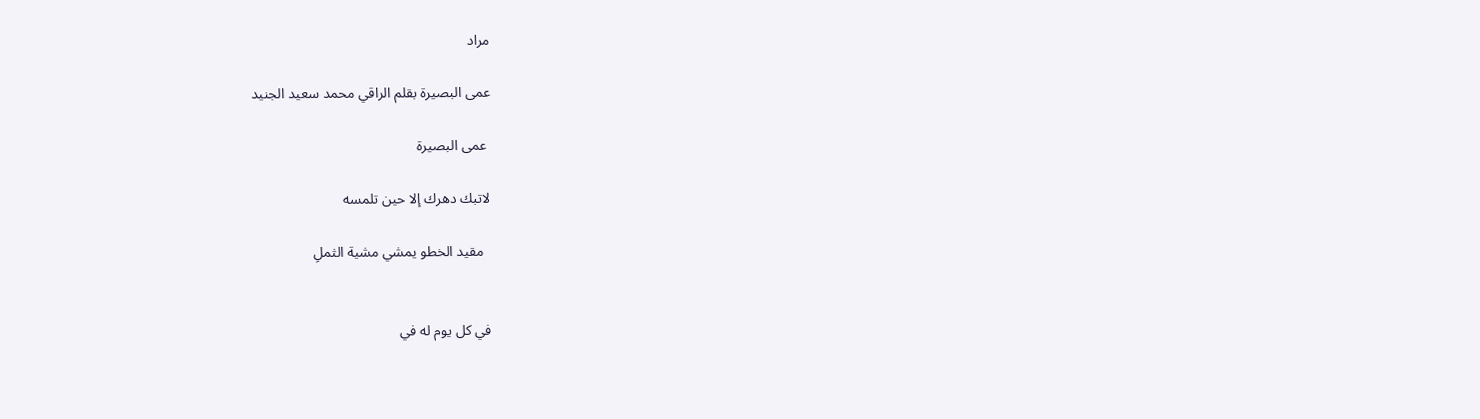مراد

عمى البصيرة بقلم الراقي محمد سعيد الجنيد

 عمى البصيرة

لاتبك دهرك إلا حين تلمسه

  مقيد الخطو يمشي مشية الثملِ


في كل يوم له في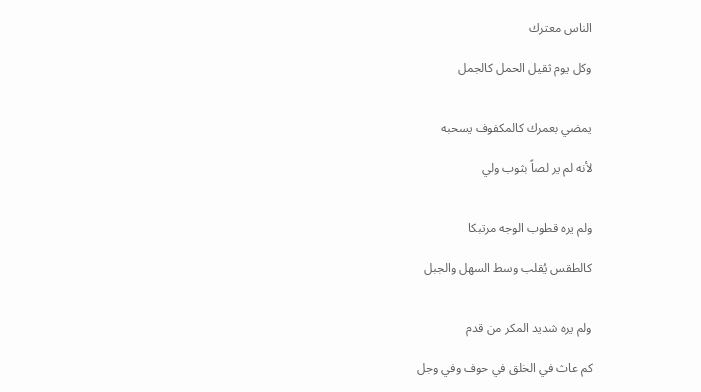الناس معترك

وكل يوم ثقيل الحمل كالجمل


يمضي بعمرك كالمكفوف يسحبه

لأنه لم ير لصاً بثوب ولي


ولم يره قطوب الوجه مرتبكا

كالطقس يُقلب وسط السهل والجبل


ولم يره شديد المكر من قدم

كم عاث في الخلق في حوف وفي وجل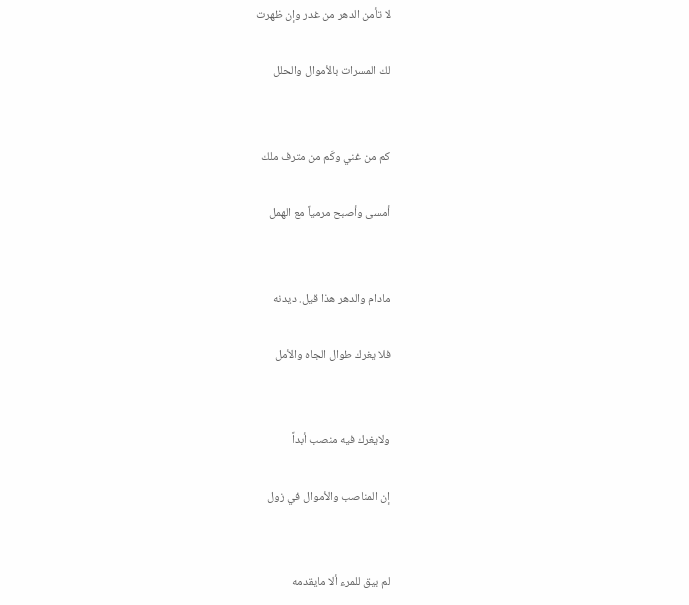لا تأمن الدهر من غدر وإن ظهرت

لك المسرات بالأموال والحلل


كم من غني وكَم من مترف ملك

أمسى وأصبح مرمياً مع الهمل


مادام والدهر هذا قيل. ديدنه

فلا يغرك طوال الجاه والأمل


ولايغرك فيه منصب أبداً

إن المناصب والأموال في زول


لم بيق للمرء ألا مايقدمه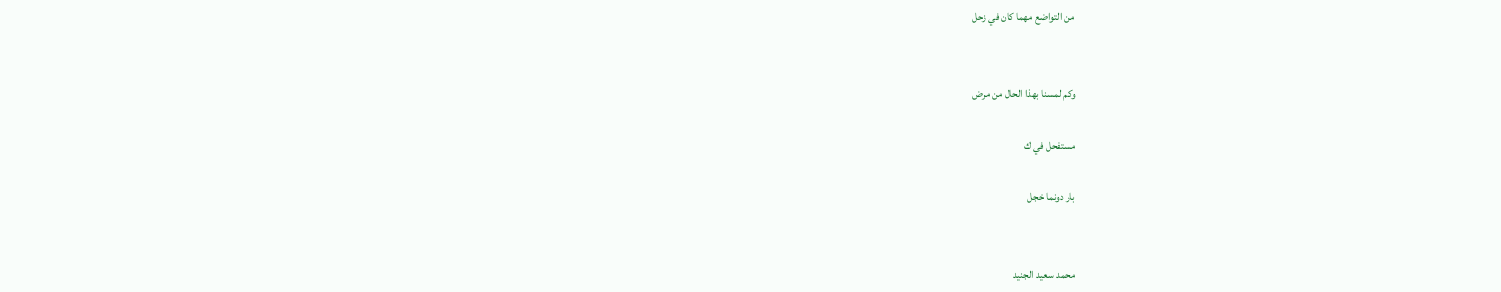من التواضع مهما كان في زحل


وكم لمسنا بهذا الحال من مرض

مستفحل في ك

بار دونما خجل


محمد سعيد الجنيد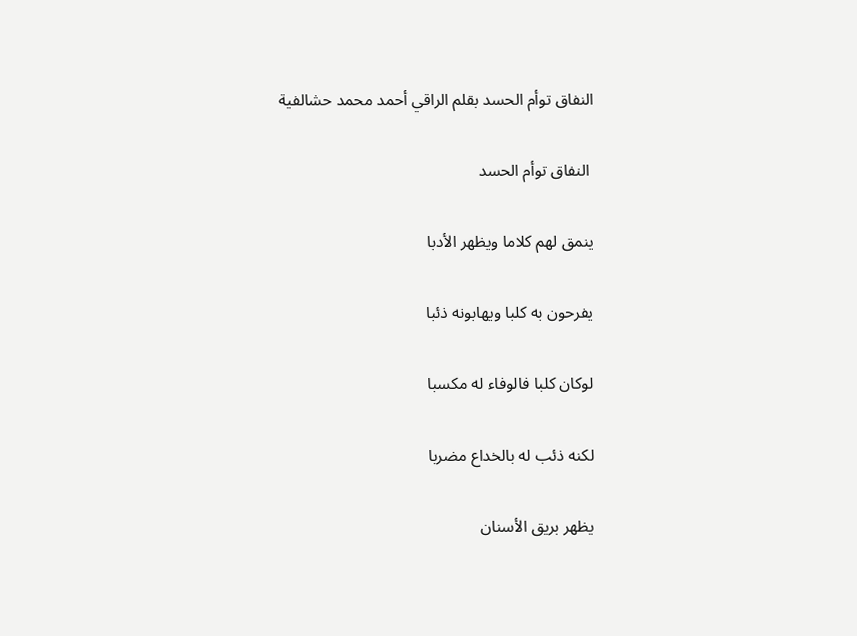النفاق توأم الحسد بقلم الراقي أحمد محمد حشالفية

 النفاق توأم الحسد

ينمق لهم كلاما ويظهر الأدبا

يفرحون به كلبا ويهابونه ذئبا

لوكان كلبا فالوفاء له مكسبا

لكنه ذئب له بالخداع مضربا

يظهر بريق الأسنان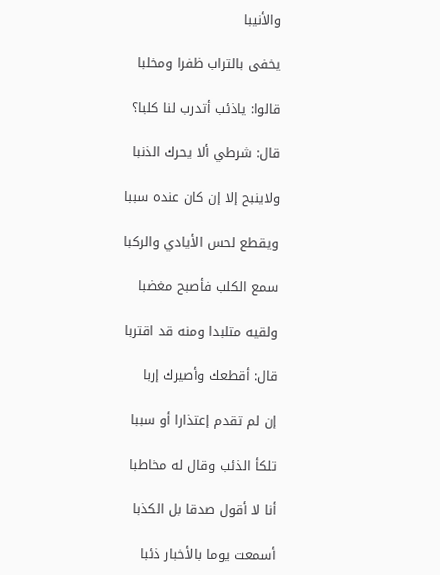والأنيبا

يخفى بالتراب ظفرا ومخلبا

قالوا: ياذئب أتدرب لنا كلبا؟

قال: شرطي ألا يحرك الذنبا

ولاينبح إلا إن كان عنده سببا

ويقطع لحس الأيادي والركبا

سمع الكلب فأصبح مغضبا

ولقيه متلبدا ومنه قد اقتربا

قال: أقطعك وأصيرك إربا

إن لم تقدم إعتذارا أو سببا

تلكأ الذئب وقال له مخاطبا

أنا لا أقول صدقا بل الكذبا

أسمعت يوما بالأخبار ذئبا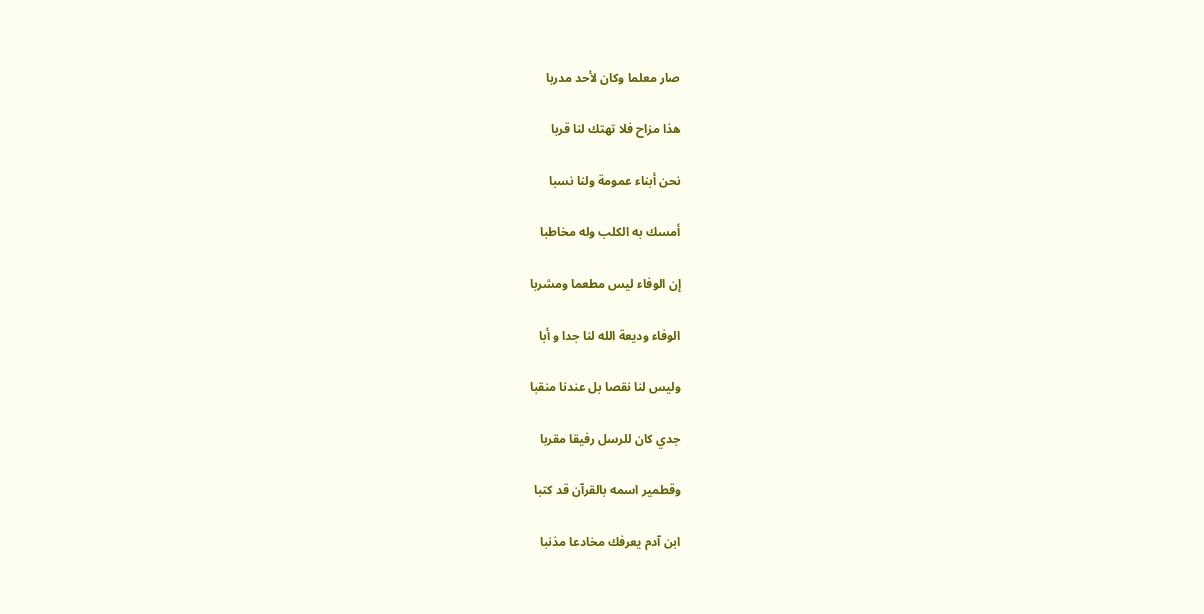صار معلما وكان لأحد مدربا

هذا مزاح فلا تهتك لنا قربا

نحن أبناء عمومة ولنا نسبا

أمسك به الكلب وله مخاطبا

إن الوفاء ليس مطعما ومشربا

الوفاء وديعة الله لنا جدا و أبا

وليس لنا نقصا بل عندنا منقبا

جدي كان للرسل رفيقا مقربا

وقطمير اسمه بالقرآن قد كتبا

ابن آدم يعرفك مخادعا مذنبا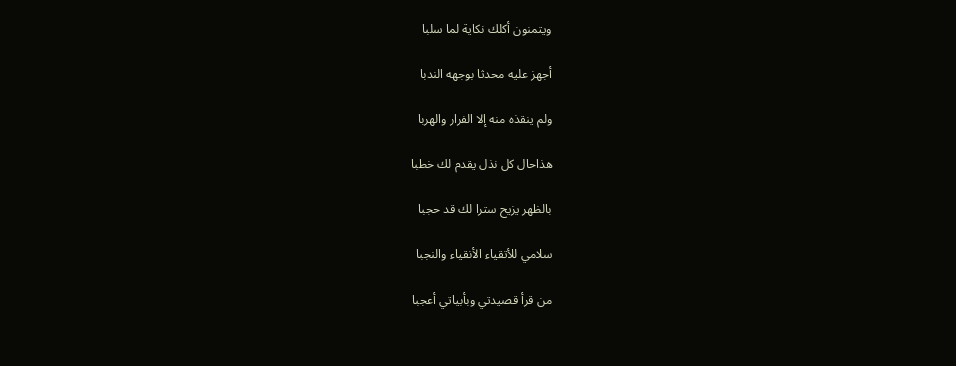ويتمنون أكلك نكاية لما سلبا

أجهز عليه محدثا بوجهه الندبا

ولم ينقذه منه إلا الفرار والهربا

هذاحال كل نذل يقدم لك خطبا

بالظهر يزيح سترا لك قد حجبا

سلامي للأتقياء الأنقياء والنجبا

من قرأ قصيدتي وبأبياتي أعجبا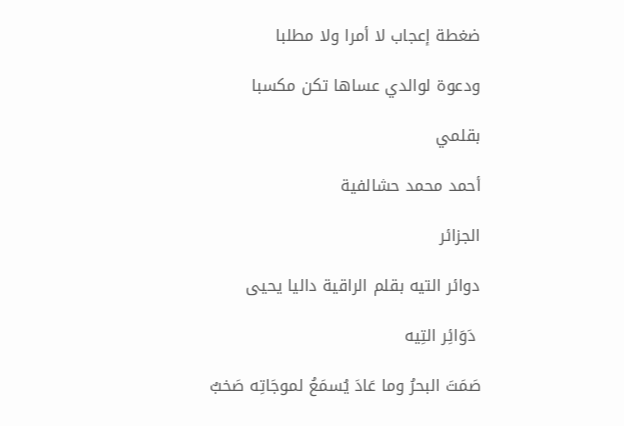ضغطة إعجاب لا أمرا ولا مطلبا

ودعوة لوالدي عساها تكن مكسبا

بقلمي

أحمد محمد حشالفية

الجزائر

دوائر التيه بقلم الراقية داليا يحيى

 دَوَائِر التِيه

صَمَتَ البحرُ وما عَادَ يُسمَعُ لموجَاتِه صَخبٌ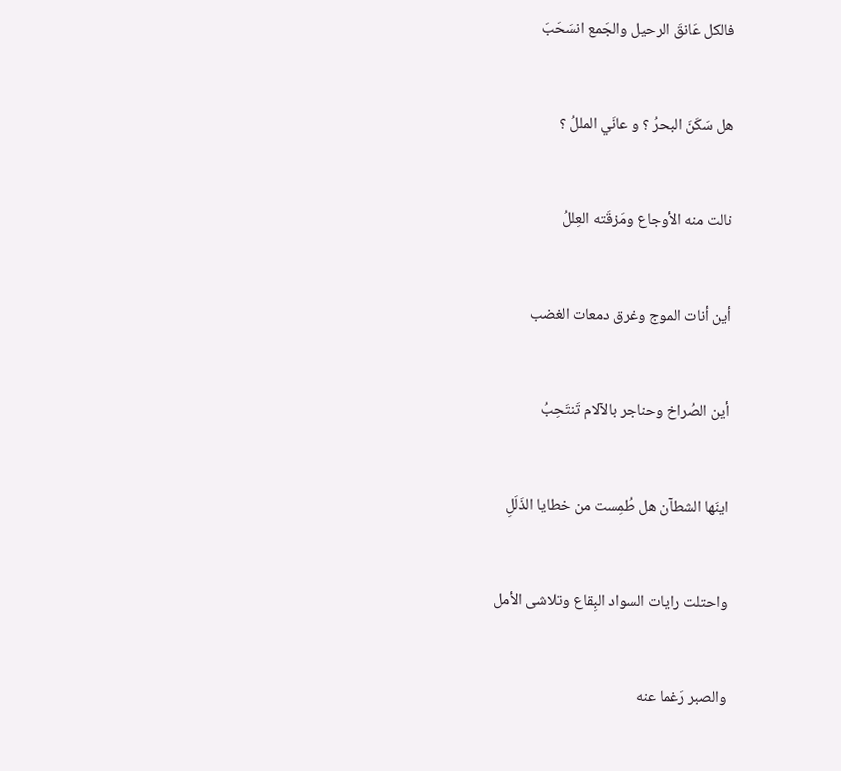فالكل عَانقَ الرحيل والجَمع انسَحَبَ


هل سَكَنَ البحرُ ؟ و عانَي المللُ ؟


نالت منه الأوجاع ومَزقَته العِللُ


أين أنات الموج وغرق دمعات الغضب


أين الصُراخ وحناجر بالآلام تَنتَحِبُ


اينَها الشطآن هل طُمِست من خطايا الذَلَلِ


واحتلت رايات السواد البِقاع وتلاشى الأمل


والصبر رَغما عنه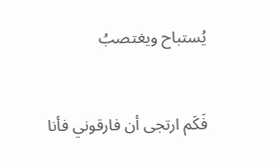يُستباح ويغتصبُ


فَكَم ارتجى أن فارقوني فأنا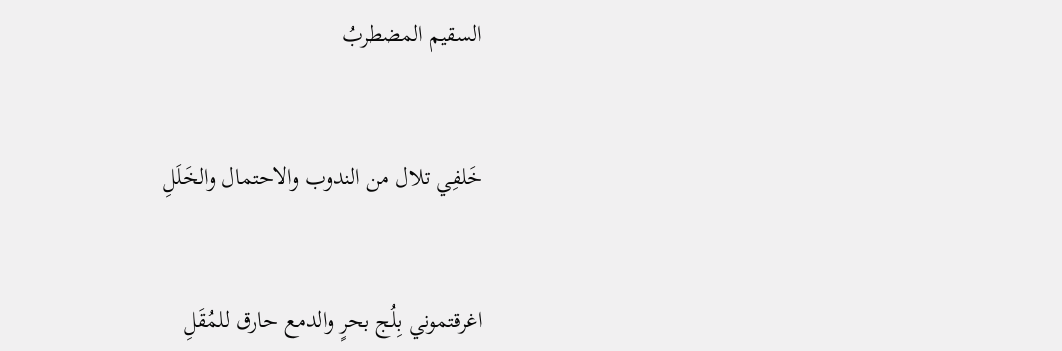السقيم المضطربُ


خَلفِي تلال من الندوب والاحتمال والخَلَلِ


اغرقتموني بِلُج بحرٍ والدمع حارق للمُقَلِ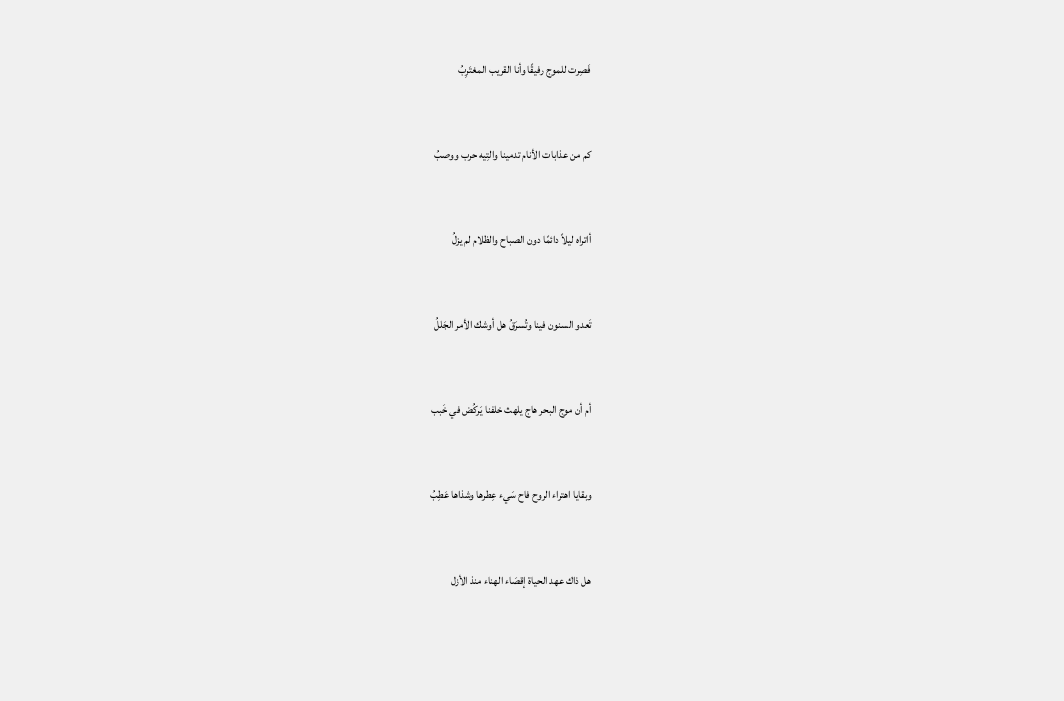فَصِرت للموج رفيقًا وأنا القريب المغتَرِبُ


كم من عذابات الأنام تدمينا والتِيه حرب ووصبُ


أاتراه ليلاً دائمًا دون الصباح والظلام لم يزلُ


تَعدو السنون فينا وتُسرَقُ هل أوشك الأمر الجَللُ


أم أن موج البحر هاج يلهث خلفنا يَركُض في خَبب


وبقايا اهتراء الروح فاح سَيء عِطرها وشذاها عَطِبُ


هل ذاك عهد الحياة إقصَاء الهناء منذ الأزل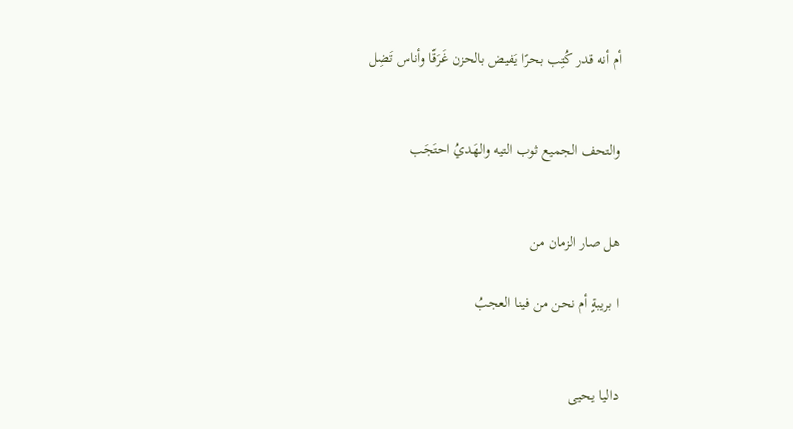أم أنه قدر كُتِب بحرًا يَفيض بالحزن غَرَقّا وأناس تَضِل


والتحف الجميع ثوب التيه والهَديُ احتَجَب


هل صار الزمان من

ا بريبةٍ أم نحن من فينا العجبُ


داليا يحيى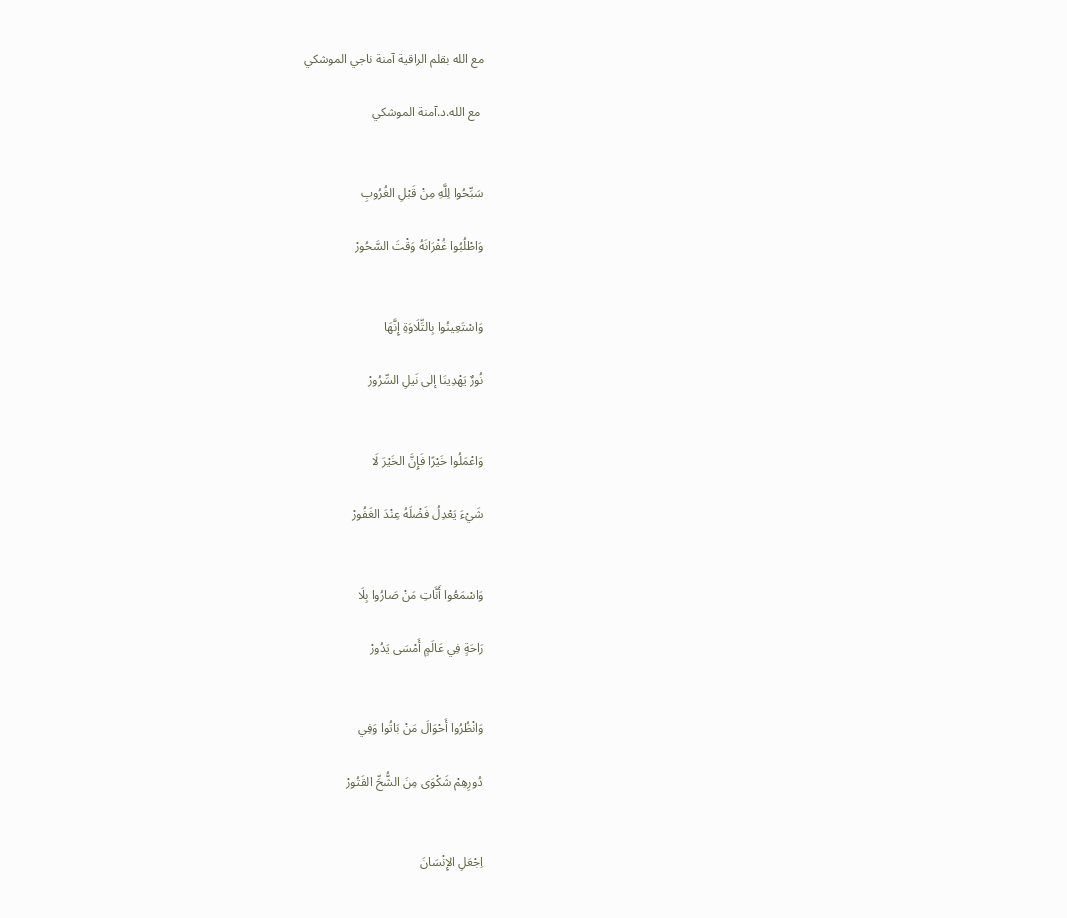مع الله بقلم الراقية آمنة ناجي الموشكي

 مع الله.د.آمنة الموشكي


سَبِّحُوا لِلَّهِ مِنْ قَبْلِ الغُرُوبِ

وَاطْلُبُوا غُفْرَانَهُ وَقْتَ السَّحُورْ


وَاسْتَعِينُوا بِالتِّلَاوَةِ إِنَّهَا

نُورٌ يَهْدِينَا إلى نَيلِ السِّرُورْ


وَاعْمَلُوا خَيْرًا فَإِنَّ الخَيْرَ لَا

شَيْءَ يَعْدِلُ فَضْلَهُ عِنْدَ الغَفُورْ


وَاسْمَعُوا أَنَّاتِ مَنْ صَارُوا بِلَا

رَاحَةٍ فِي عَالَمٍ أَمْسَى يَدُورْ


وَانْظُرُوا أَحْوَالَ مَنْ بَاتُوا وَفِي

دُورِهِمْ شَكْوَى مِنَ الشُّحِّ القَتُورْ


اِجْعَلِ الإِنْسَانَ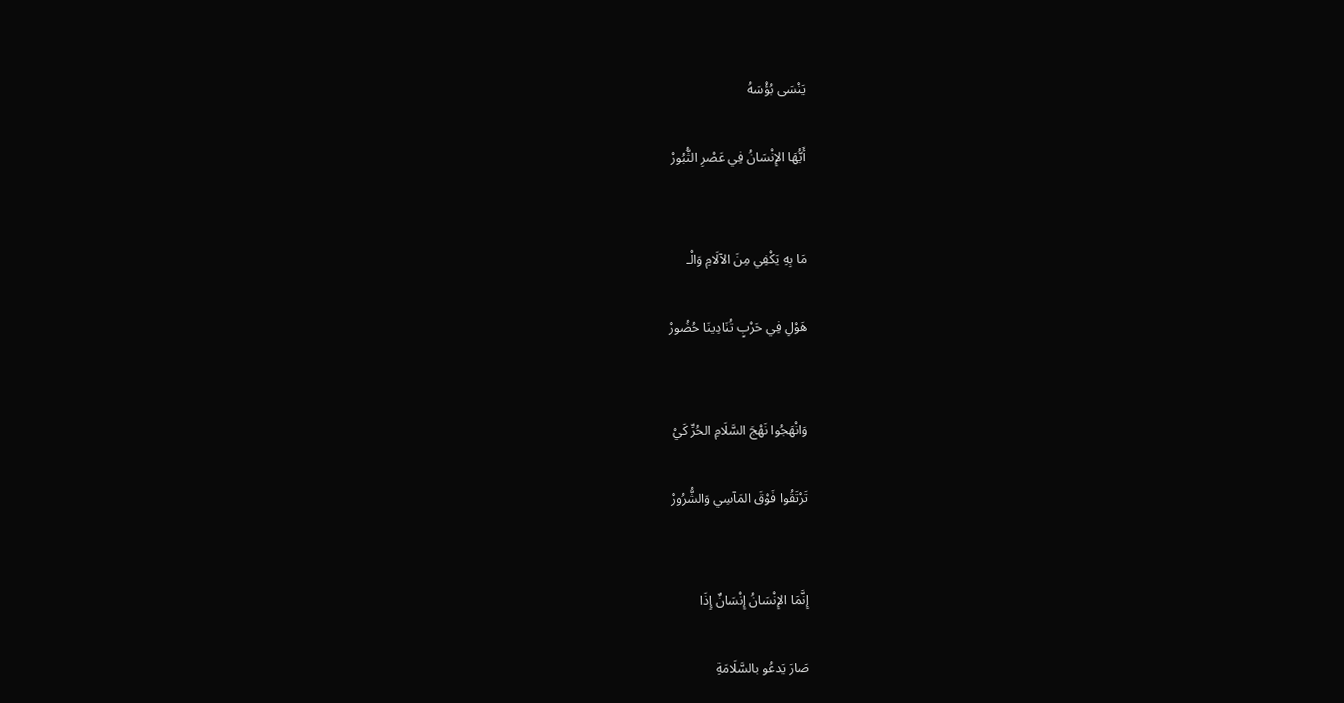يَنْسَى بُؤْسَهُ

أَيُّهَا الإِنْسَانُ فِي عَصْرِ الثُّبُورْ


مَا بِهِ يَكْفِي مِنَ الآلَامِ وَالْـ

هَوْلِ فِي حَرْبٍ تُنَادِينَا حُضُورْ


وَانْهَجُوا نَهْجَ السَّلَامِ الحُرِّ كَيْ

تَرْتَقُوا فَوْقَ المَآسِي وَالشُّرُورْ


إِنَّمَا الإِنْسَانُ إِنْسَانٌ إِذَا

صَارَ يَدعُو بالسَّلَامَةِ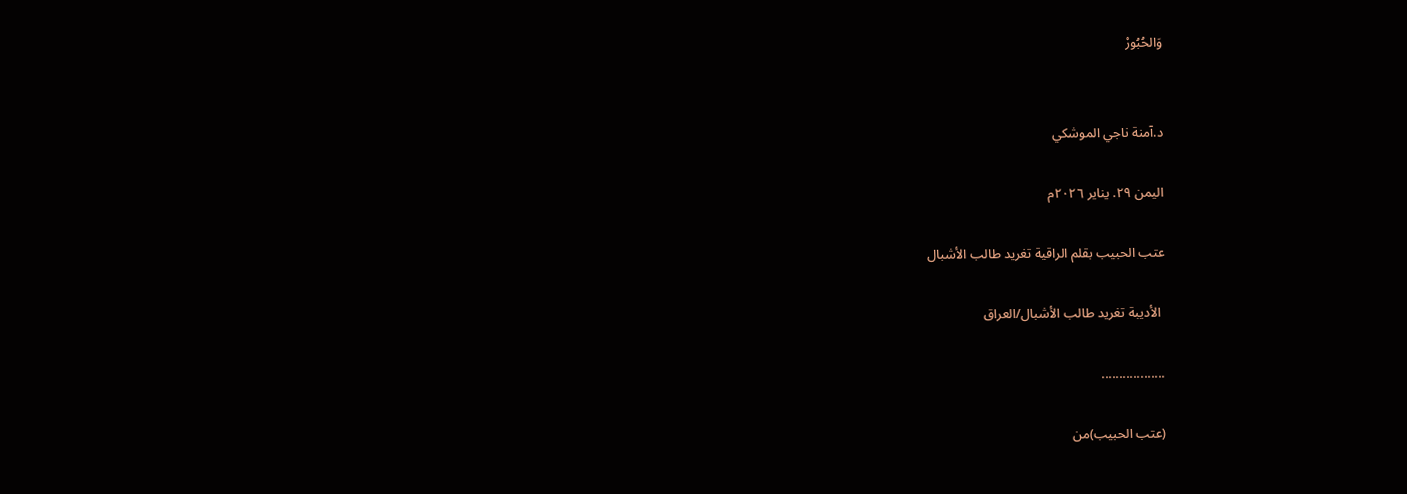وَالحُبُورْ


د.آمنة ناجي الموشكي

اليمن ٢٩. يناير ٢٠٢٦م

عتب الحبيب بقلم الراقية تغريد طالب الأشبال

 الأديبة تغريد طالب الأشبال/العراق

..................

(عتب الحبيب)من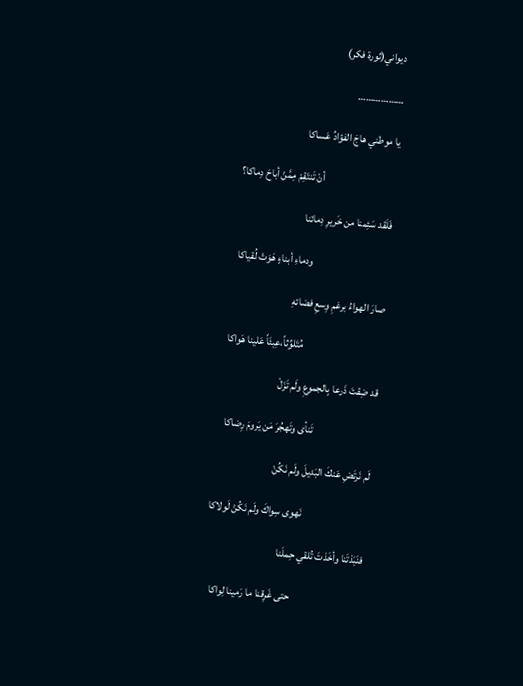ديواني(ثورة فكر)

………………

يا موطني هاجَ الفؤادُ عَساكا

                                  أنْ تَنتَقِمْ مِمَّنْ أباحَ دِماكا؟

فَلَقد سَئِمنا من خَريرِ دِمائنا

                                    ودماءِ أبناءٍ هَوَتْ لُقياكا

صارَ الهواءُ برغمِ وِسعِ فضائهِ

                                     مُتَلوِّثاً،عِبئَاً عَلينا هَواكا

قد ضِقتَ ذَرعا بِالجموعِ ولَم تَزَلْ

                             تَنأى وتَهجُرَ مَن يَرومَ رِضاكا

لَم نَرتَضِ عَنكَ البَديلَ ولَم نَكُنْ

                               نَهوى سِواكَ ولَم نَكُنْ لَولاكا

فنَبَذتَنا وأخَذتَ تُلقي حِملَنا

                                 حتى غَرِقنا ما رَمينا لِواكا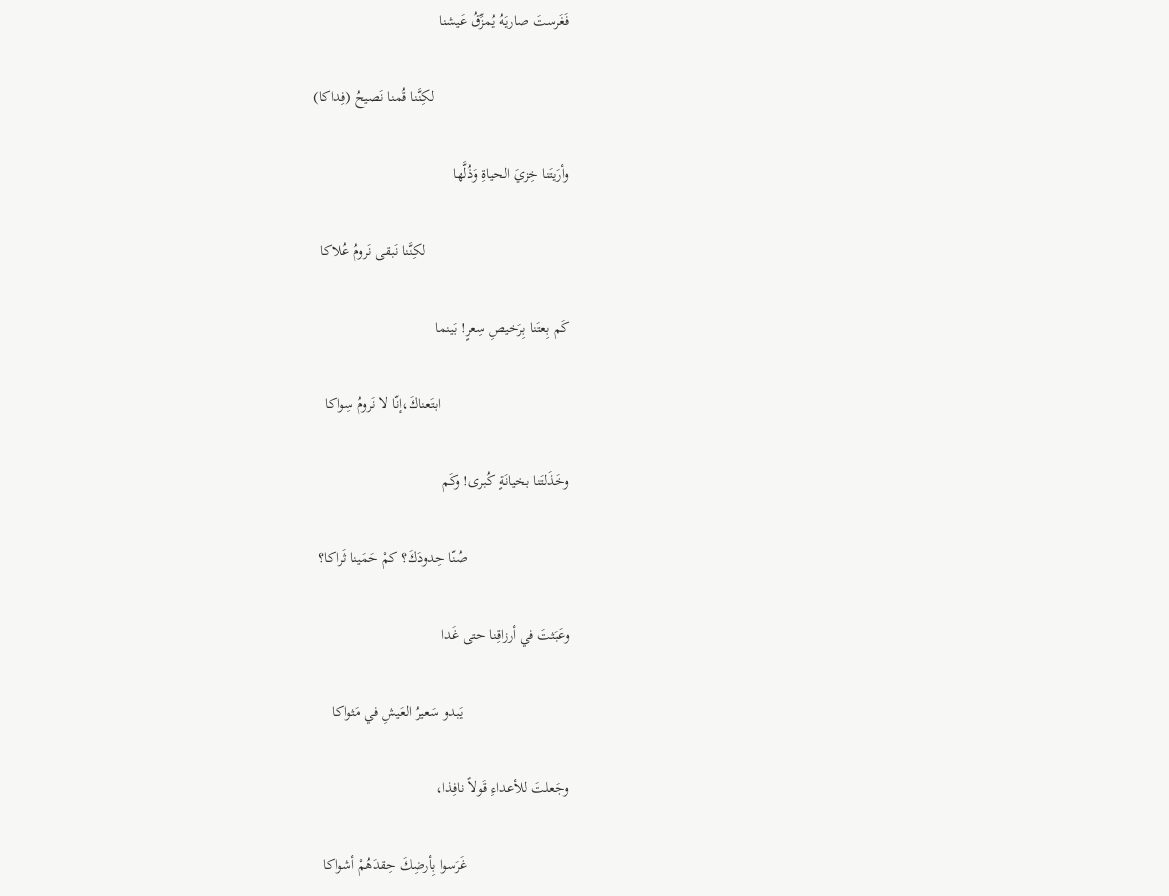فَغَرستَ صاريَهُ يُمزِّقُ عَيشنا

                                    لكِنَّنا قُمنا نَصيحُ (فِداكا)

وأرَيتَنا خِزيَ الحياةِ وَذُلَّها

                                      لكِنَّنا نَبقى نَرومُ عُلاكا

كَم بِعتَنا بِرَخيصِ سِعرٍ! بَينما

                                  ابتَعناكَ،إنّا لا نَرومُ سِواكا

وخَذَلتَنا بخيانَةٍ كُبرى! وكَم

                           صُنّا حِدودَكَ؟ كمْ حَمَينا ثَراكا؟

وعَبَثتَ في أرزاقِنا حتى غَدا

                            يَبدو سَعيرُ العَيشِ في مَثواكا

وجَعلتَ للأعداءِ قَولاً نافِذا،

                           غَرَسوا بِأرضِكَ حِقدَهُمْ أشواكا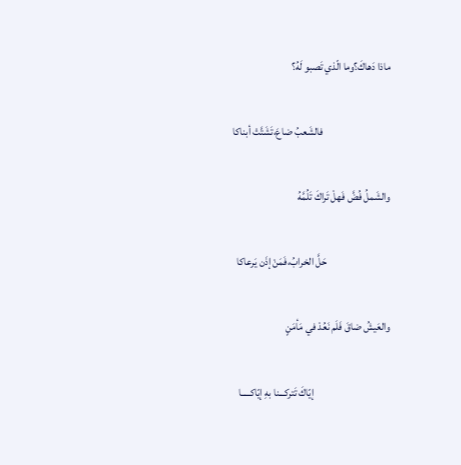ماذا دَهاكَ؟وما الّذي تَصبو لَهُ؟

                                فالشَعبُ ضاعَ،تَشَتَّتْ أبناكا

والشَملُ فُضَّ فَهلْ تَراكَ تَلُمَّهُ

                              حَلَّ الخرابُ،فَمَنْ إذَن يَرعاكا

والعَيشُ ضاقَ فَلَم نَعُدْ في مَأمَنٍ

                                    إيّاكَ تَتركـــنا بهِ إيّاكـــــا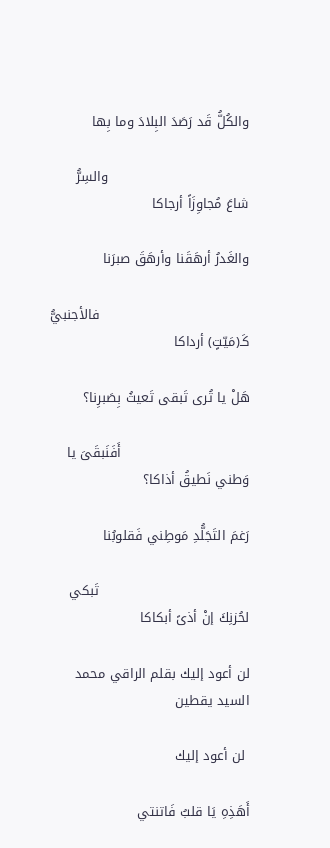والكُلُّ قَد رَصَدَ البِلادَ وما بِها

                                والسِرُّ شاعَ مُجاوِزَاً أرجاكا

والغَدرُ أرهَقَنا وأرهَقَ صبرَنا

                                  فالأجنبيُّ كَـ(مَيّتٍ) أرداكا

هَلْ يا تُرى تَبقى تَعيثُ بِصَبرِنا؟

                             أَفَنَبقَىَ يا وَطني نَطيقُ أذاكا؟

رَغمَ التَجَلُّدِ مَوطِني فَقلوبُنا

                                  تَبكي لحُزنِكَ إنْ أذىً أبكاكا

لن أعود إليك بقلم الراقي محمد السيد يقطين

 لن أعود إليك

أَهَذِهِ يَا قلبُ فَاتنتي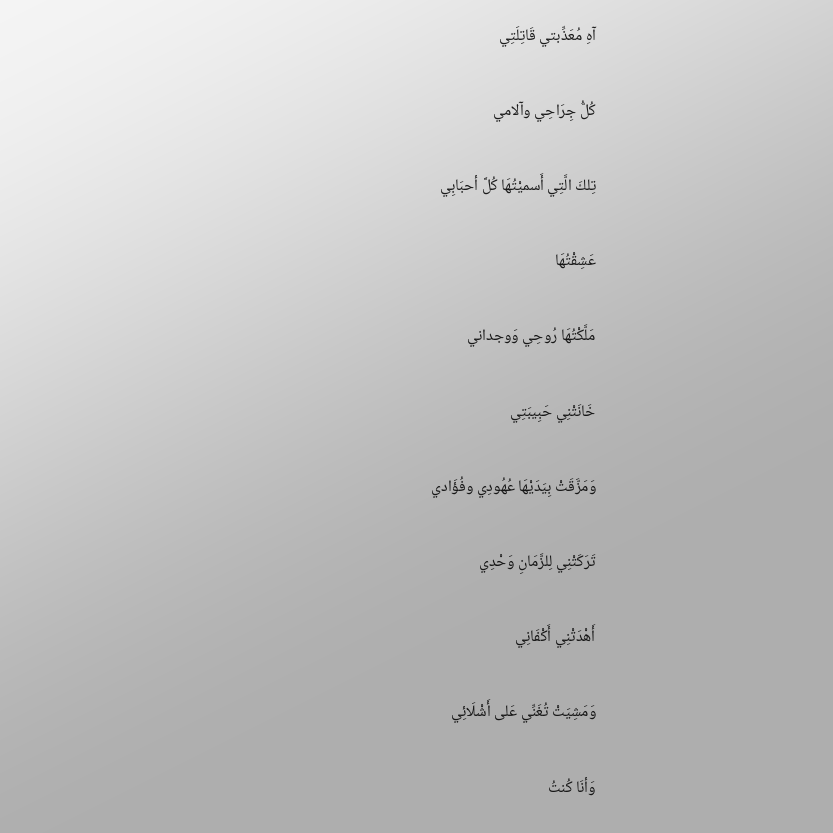آهِ مُعَذِّبتي قَاتِلَتِي

كُلُّ جِرَاحِي وآلامي

تِلكَ الَّتِي أَسميْتُهَا كُلَّ أحبَابِي

عَشِقْتُهَا

مَلَّكْتُهَا رُوحِي وَوجداني

خَانَتْنِي حَبِيبَتِي

وَمَزَّقَتْ بِيَدَيْهَا عُهُودِي وفُؤَادي

تَرَكَتْنِي لِلزَّمَانِ وَحْدِي

أَهْدَتْنِي أَكْفَانِي

وَمَشِيَتْ تُغَنِّي عَلى أَشْلَائِي

وَأنَا كُنتُ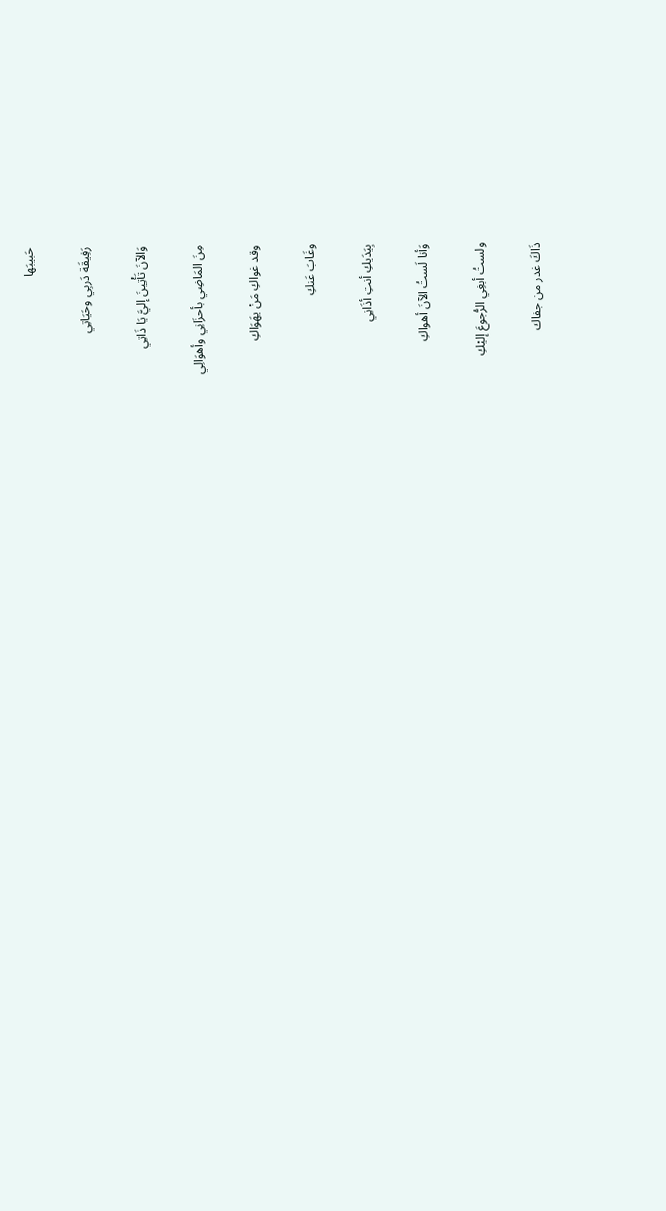حَبيبَها

رَفِيقَة دَربِي وحَيَاتِي

وَالآنَ تَأْتِينَ إليَّ يَا ذَاتِي

مِنَ المَاضِي بأحزَانِي وأهوَالِي

وقد غواكِ مَنْ يهَوَاكِ

وغَابَ عَنكِ

بِيَدَيكِ أنتِ أذَانِي

وَأنا لَستُ الآنَ أهواكِ

ولستُ أبغِي الرُّجوعَ إليْكِ

ذَاكَ غدر من جفاك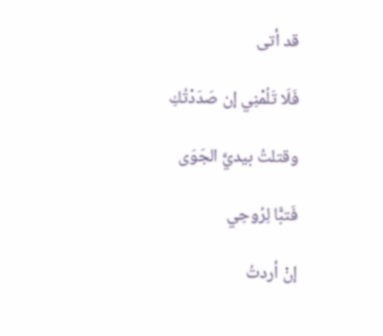قد أتى

فَلَا تَلُمْنِي إن صَدَدْتُكِ

وقتلتُ بيديَّ الجَوَى

فَتبًّا لِرُوحِي

إنْ أردتُ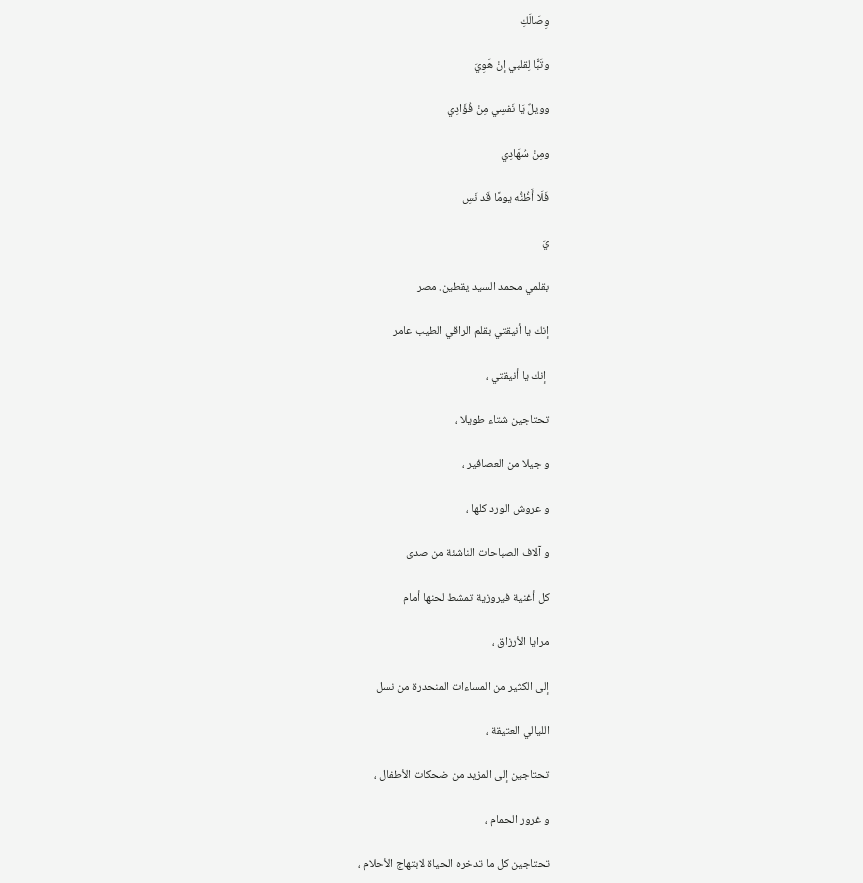وِصَالَكِ

وتَبًّا لِقلبي إنْ هَوِيَ

وويلٌ يَا نَفسِي مِنْ فُؤَادِي

ومِنْ سُهَادِي

فَلَا أَظُنُّه يومًا قَد نَسِ

يَ

بقلمي محمد السيد يقطين. مصر

إنك يا أنيقتي بقلم الراقي الطيب عامر

 إنك يا أنيقتي ،

تحتاجين شتاء طويلا ،

و جيلا من العصافير ،

و عروش الورد كلها ،

و آلاف الصباحات الناشئة من صدى

كل أغنية فيروزية تمشط لحنها أمام

مرايا الأرزاق ،

إلى الكثير من المساءات المنحدرة من نسل

الليالي العتيقة ،

تحتاجين إلى المزيد من ضحكات الأطفال ،

و غرور الحمام ،

تحتاجين كل ما تدخره الحياة لابتهاج الأحلام ،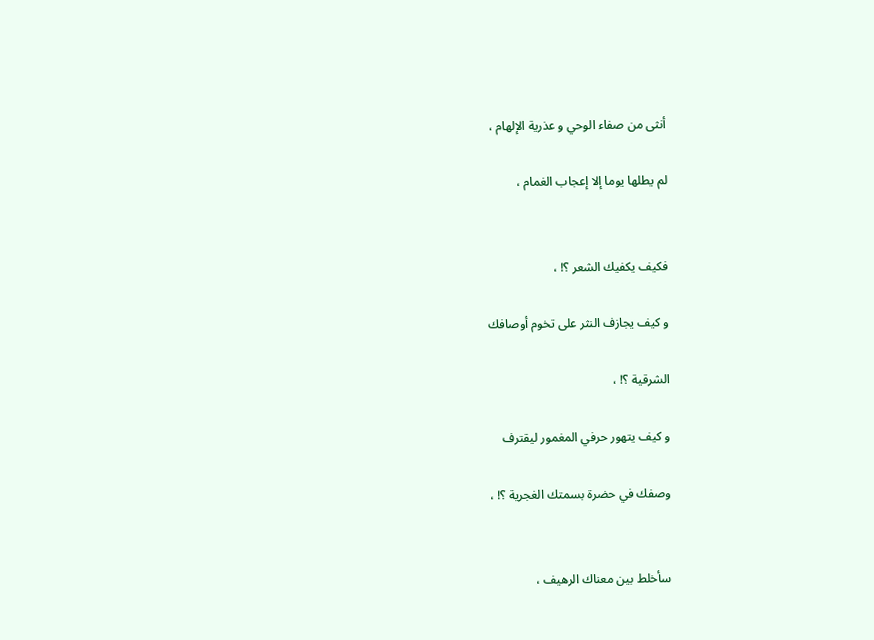أنثى من صفاء الوحي و عذرية الإلهام ،

لم يطلها يوما إلا إعجاب الغمام ،


فكيف يكفيك الشعر ؟! ،

و كيف يجازف النثر على تخوم أوصافك

الشرقية ؟! ،

و كيف يتهور حرفي المغمور ليقترف

وصفك في حضرة بسمتك الغجرية ؟! ،


سأخلط بين معناك الرهيف ،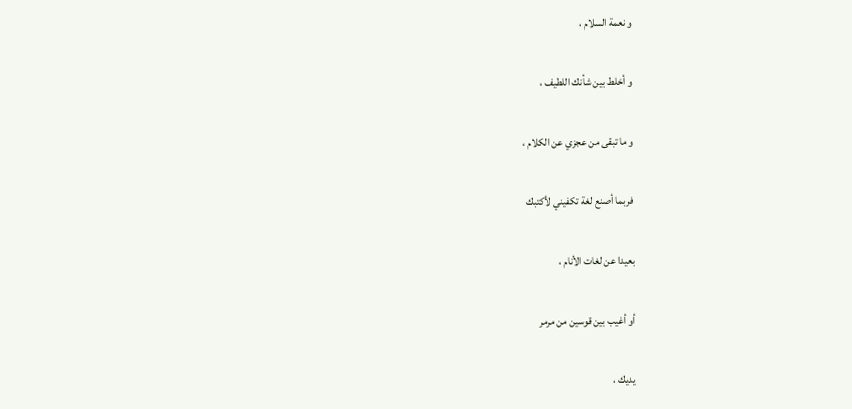و نعمة السلام ،

و أخلط بين شأنك اللطيف ،

و ما تبقى من عجزي عن الكلام ،

فربما أصنع لغة تكفيني لأكتبك

بعيدا عن لغات الأنام ،

أو أغيب بين قوسين من مرمر

يديك ،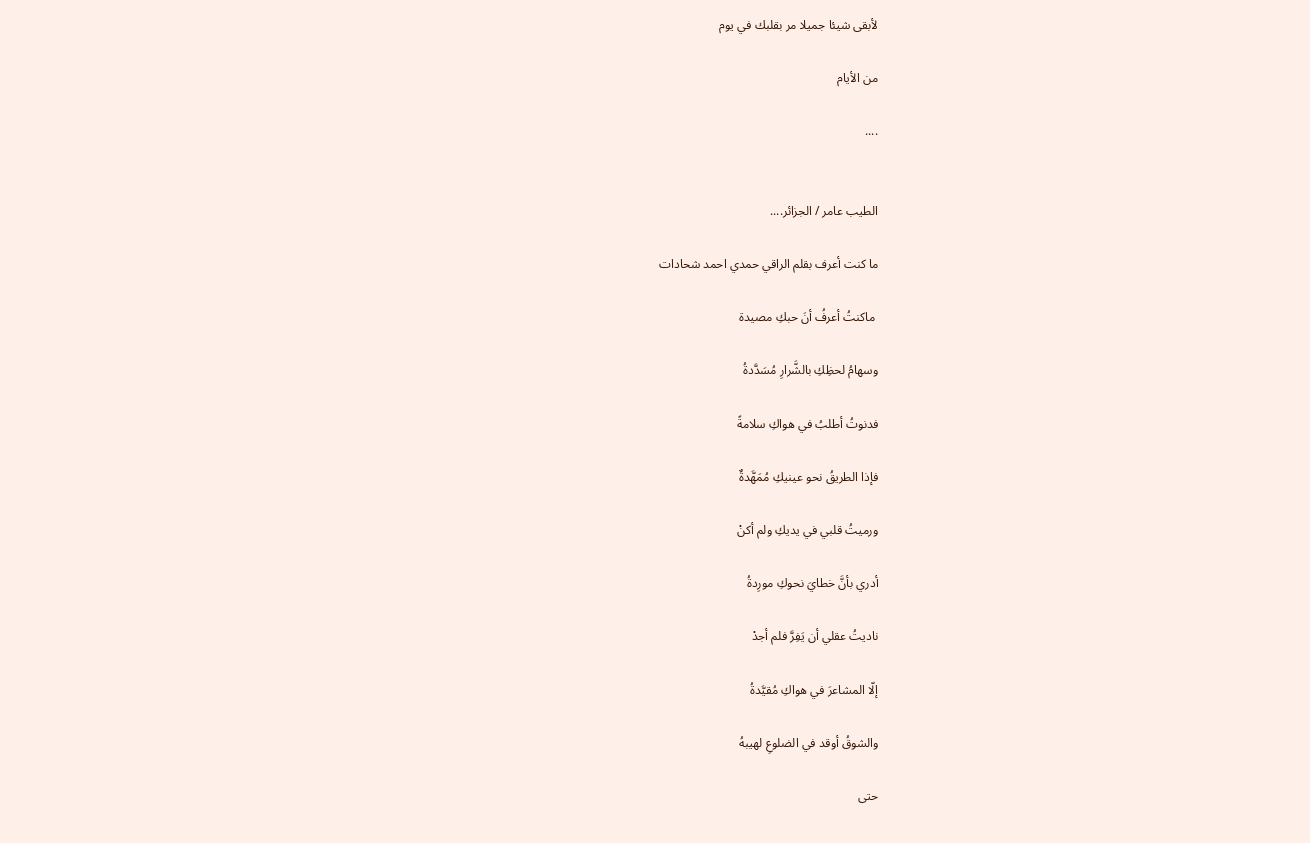لأبقى شيئا جميلا مر بقلبك في يوم

من الأيام

....


الطيب عامر / الجزائر....

ما كنت أعرف بقلم الراقي حمدي احمد شحادات

 ماكنتُ أعرفُ أنَ حبكِ مصيدة

وسهامُ لحظِكِ بالشَّرارِ مُسَدَّدةُ

فدنوتُ أطلبُ في هواكِ سلامةً

فإذا الطريقُ نحو عينيكِ مُمَهَّدةٌ

ورميتُ قلبي في يديكِ ولم أكنْ

أدري بأنَّ خطايَ نحوكِ مورِدةُ

ناديتُ عقلي أن يَفِرَّ فلم أجدْ

إلّا المشاعرَ في هواكِ مُقيَّدةُ

والشوقُ أوقد في الضلوعِ لهيبهُ

حتى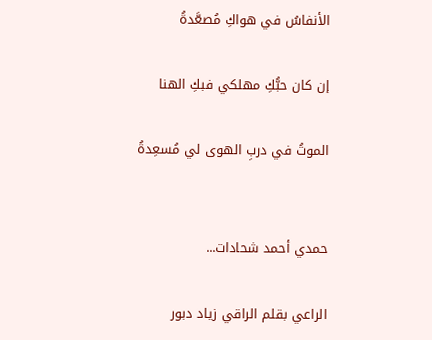الأنفاسُ في هواكِ مُصعَّدةُ

إن كان حبُّكِ مهلكي فبكِ الهنا

الموتُ في دربِ الهوى لي مُسعِدةُ


حمدي أحمد شحادات...

الراعي بقلم الراقي زياد دبور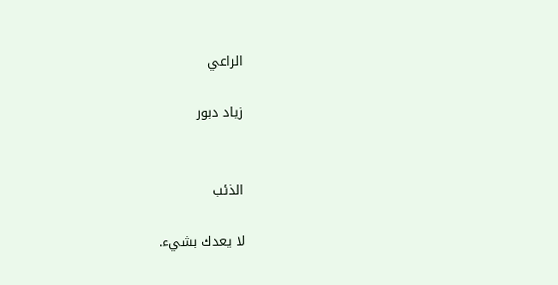الراعي

زياد دبور


الذئب

لا يعدك بشيء.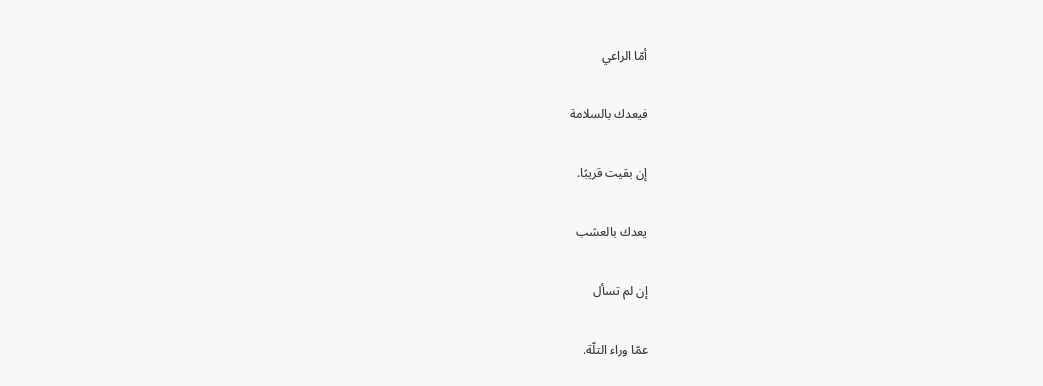أمّا الراعي

فيعدك بالسلامة

إن بقيت قريبًا.

يعدك بالعشب

إن لم تسأل

عمّا وراء التلّة.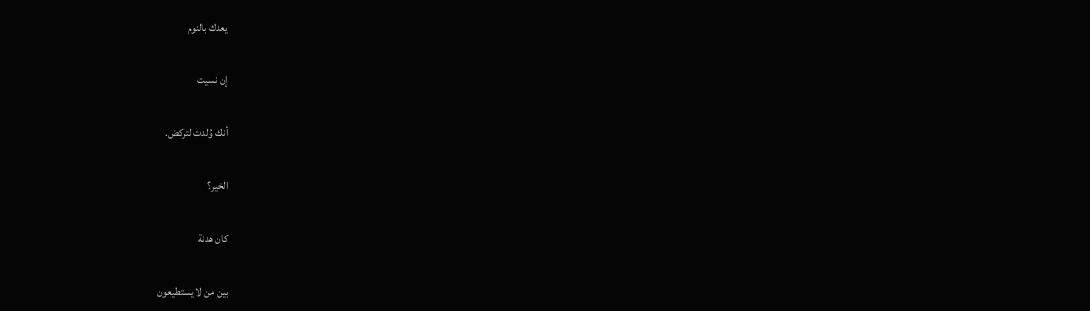يعدك بالنوم

إن نسيت

أنك وُلدت لتركض.

الخير؟

كان هدنة

بين من لا يستطيعون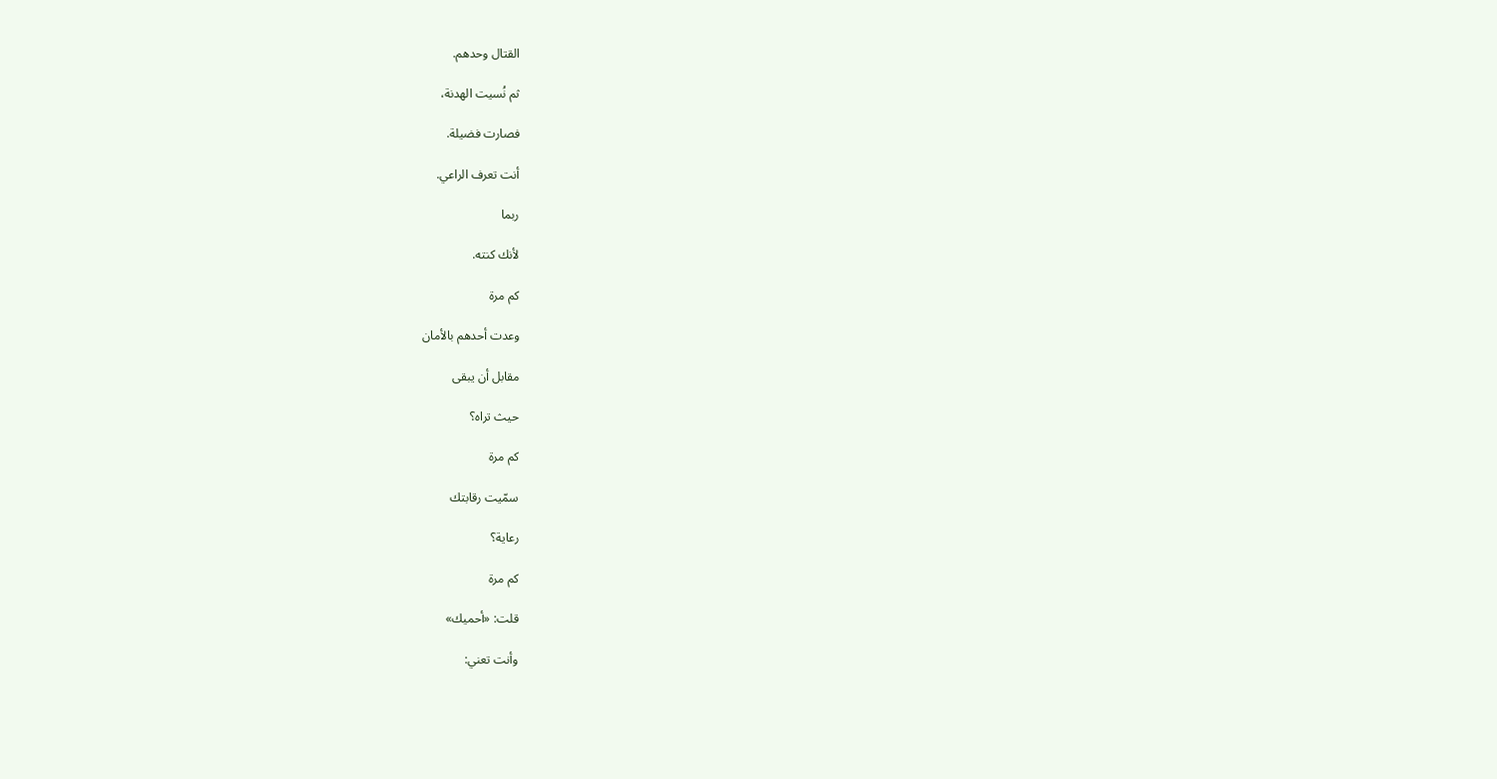القتال وحدهم.

ثم نُسيت الهدنة،

فصارت فضيلة.

أنت تعرف الراعي.

ربما

لأنك كنته.

كم مرة

وعدت أحدهم بالأمان

مقابل أن يبقى

حيث تراه؟

كم مرة

سمّيت رقابتك

رعاية؟

كم مرة

قلت: «أحميك»

وأنت تعني: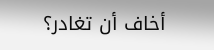أخاف أن تغادر؟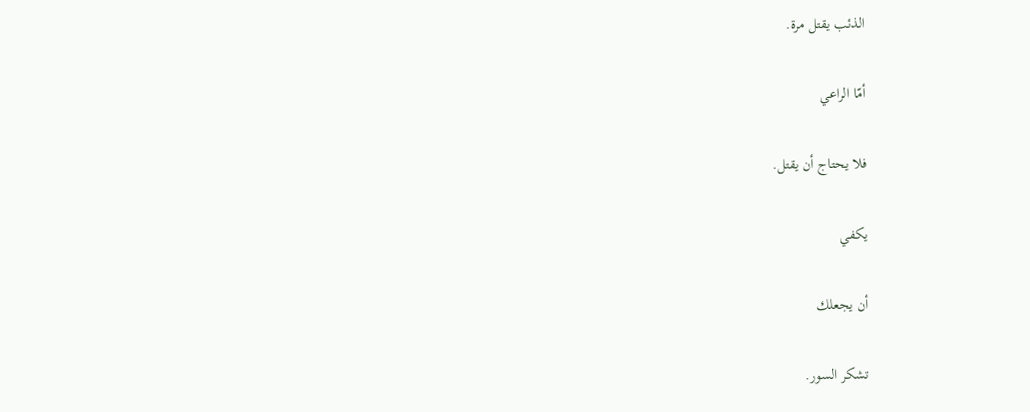الذئب يقتل مرة.

أمّا الراعي

فلا يحتاج أن يقتل.

يكفي

أن يجعلك

تشكر السور.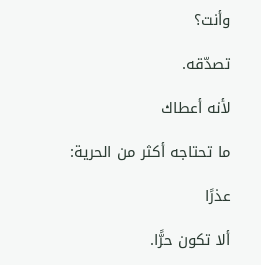وأنت؟

تصدّقه.

لأنه أعطاك

ما تحتاجه أكثر من الحرية:

عذرًا

ألا تكون حرًّا.